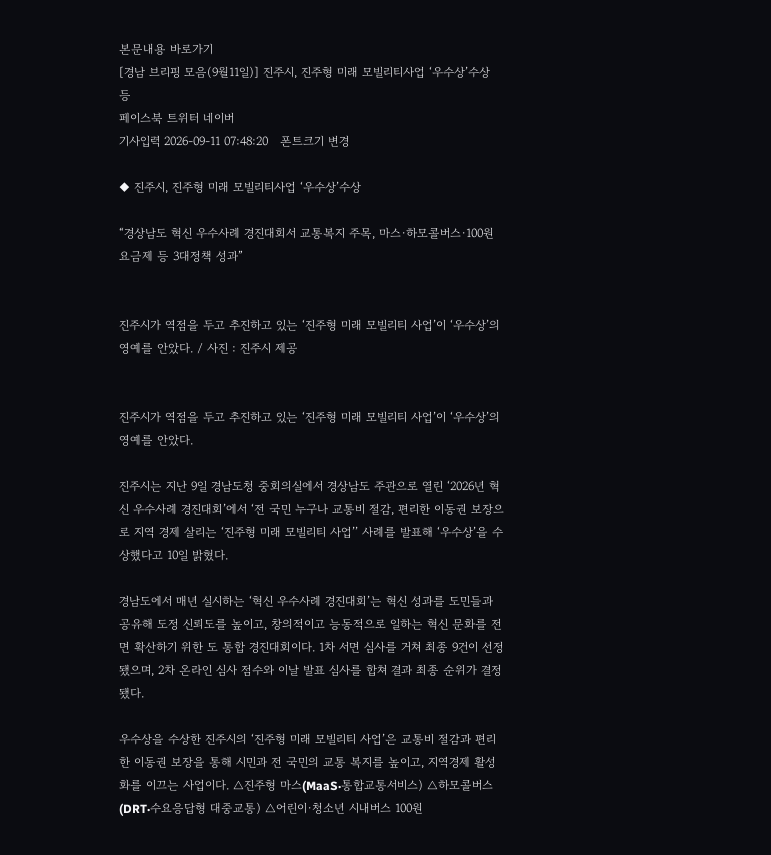본문내용 바로가기
[경남 브리핑 모음(9월11일)] 진주시, 진주형 미래 모빌리티사업 ‘우수상’수상 등
페이스북 트위터 네이버
기사입력 2026-09-11 07:48:20   폰트크기 변경

◆ 진주시, 진주형 미래 모빌리티사업 ‘우수상’수상

“경상남도 혁신 우수사례 경진대회서 교통복지 주목, 마스·하모콜버스·100원 요금제 등 3대정책 성과”


진주시가 역점을 두고 추진하고 있는 ‘진주형 미래 모빌리티 사업’이 ‘우수상’의 영예를 안았다. / 사진 : 진주시 제공


진주시가 역점을 두고 추진하고 있는 ‘진주형 미래 모빌리티 사업’이 ‘우수상’의 영예를 안았다.

진주시는 지난 9일 경남도청 중회의실에서 경상남도 주관으로 열린 ‘2026년 혁신 우수사례 경진대회’에서 ‘전 국민 누구나 교통비 절감, 편리한 이동권 보장으로 지역 경제 살리는 ‘진주형 미래 모빌리티 사업’’ 사례를 발표해 ‘우수상’을 수상했다고 10일 밝혔다.

경남도에서 매년 실시하는 ‘혁신 우수사례 경진대회’는 혁신 성과를 도민들과 공유해 도정 신뢰도를 높이고, 창의적이고 능동적으로 일하는 혁신 문화를 전면 확산하기 위한 도 통합 경진대회이다. 1차 서면 심사를 거쳐 최종 9건이 선정됐으며, 2차 온라인 심사 점수와 이날 발표 심사를 합쳐 결과 최종 순위가 결정됐다.

우수상을 수상한 진주시의 ‘진주형 미래 모빌리티 사업’은 교통비 절감과 편리한 이동권 보장을 통해 시민과 전 국민의 교통 복지를 높이고, 지역경제 활성화를 이끄는 사업이다. △진주형 마스(MaaS·통합교통서비스) △하모콜버스(DRT·수요응답형 대중교통) △어린이·청소년 시내버스 100원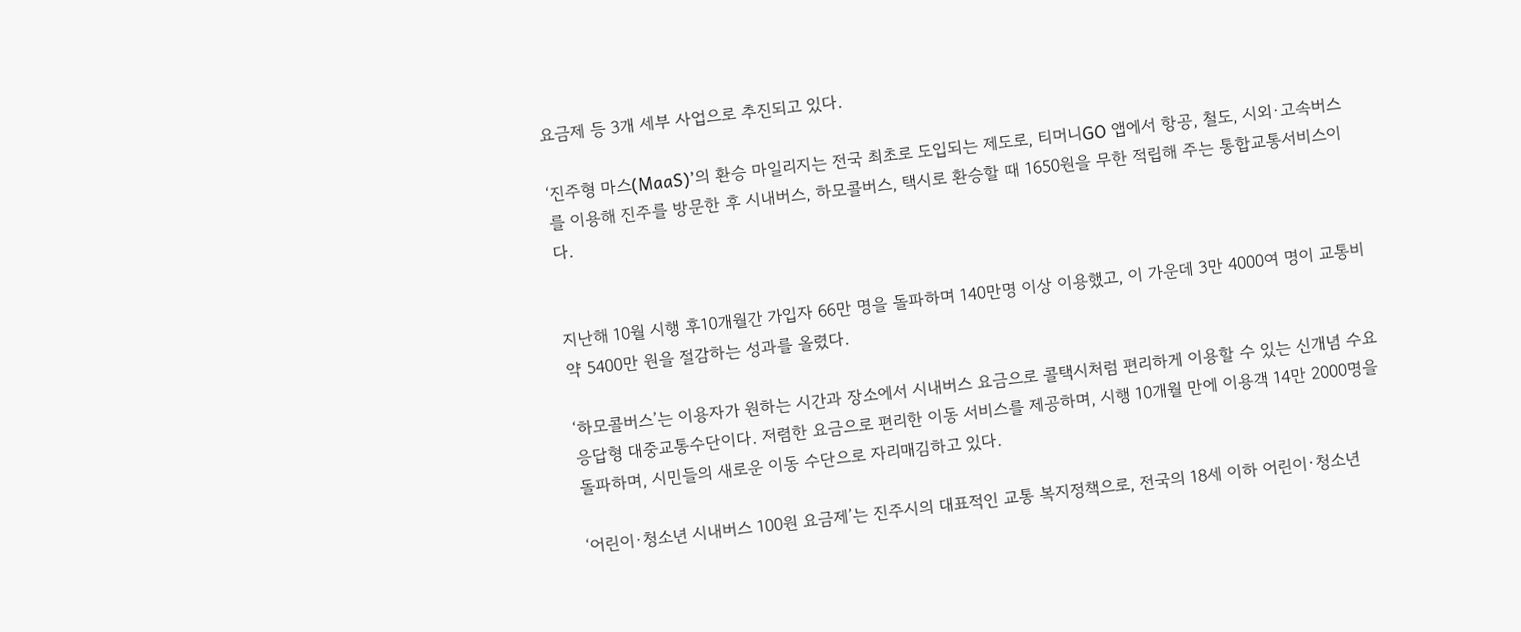요금제 등 3개 세부 사업으로 추진되고 있다.

‘진주형 마스(MaaS)’의 환승 마일리지는 전국 최초로 도입되는 제도로, 티머니GO 앱에서 항공, 철도, 시외·고속버스를 이용해 진주를 방문한 후 시내버스, 하모콜버스, 택시로 환승할 때 1650원을 무한 적립해 주는 통합교통서비스이다.


지난해 10월 시행 후10개월간 가입자 66만 명을 돌파하며 140만명 이상 이용했고, 이 가운데 3만 4000여 명이 교통비 약 5400만 원을 절감하는 성과를 올렸다.

‘하모콜버스’는 이용자가 원하는 시간과 장소에서 시내버스 요금으로 콜택시처럼 편리하게 이용할 수 있는 신개념 수요응답형 대중교통수단이다. 저렴한 요금으로 편리한 이동 서비스를 제공하며, 시행 10개월 만에 이용객 14만 2000명을 돌파하며, 시민들의 새로운 이동 수단으로 자리매김하고 있다.

‘어린이·청소년 시내버스 100원 요금제’는 진주시의 대표적인 교통 복지정책으로, 전국의 18세 이하 어린이·청소년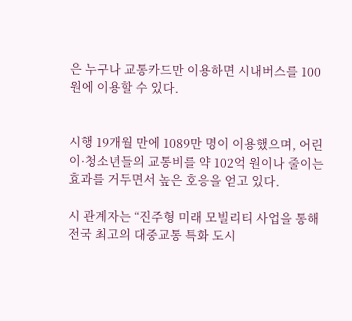은 누구나 교통카드만 이용하면 시내버스를 100원에 이용할 수 있다.


시행 19개월 만에 1089만 명이 이용했으며, 어린이·청소년들의 교통비를 약 102억 원이나 줄이는 효과를 거두면서 높은 호응을 얻고 있다.

시 관계자는 “진주형 미래 모빌리티 사업을 통해 전국 최고의 대중교통 특화 도시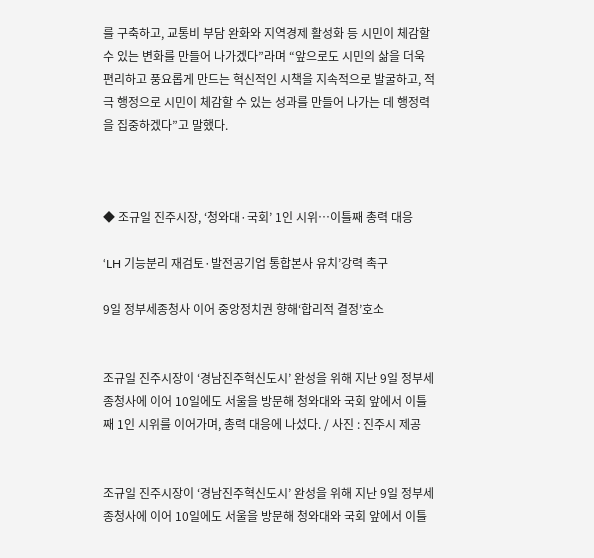를 구축하고, 교통비 부담 완화와 지역경제 활성화 등 시민이 체감할 수 있는 변화를 만들어 나가겠다”라며 “앞으로도 시민의 삶을 더욱 편리하고 풍요롭게 만드는 혁신적인 시책을 지속적으로 발굴하고, 적극 행정으로 시민이 체감할 수 있는 성과를 만들어 나가는 데 행정력을 집중하겠다”고 말했다.



◆ 조규일 진주시장, ‘청와대·국회’ 1인 시위…이틀째 총력 대응

‘LH 기능분리 재검토·발전공기업 통합본사 유치’강력 촉구

9일 정부세종청사 이어 중앙정치권 향해‘합리적 결정’호소


조규일 진주시장이 ‘경남진주혁신도시’ 완성을 위해 지난 9일 정부세종청사에 이어 10일에도 서울을 방문해 청와대와 국회 앞에서 이틀째 1인 시위를 이어가며, 총력 대응에 나섰다. / 사진 : 진주시 제공


조규일 진주시장이 ‘경남진주혁신도시’ 완성을 위해 지난 9일 정부세종청사에 이어 10일에도 서울을 방문해 청와대와 국회 앞에서 이틀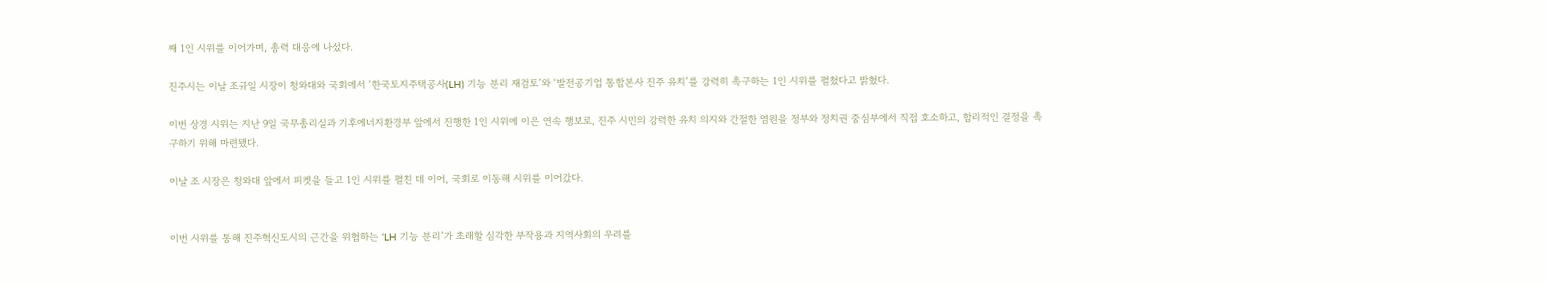째 1인 시위를 이어가며, 총력 대응에 나섰다.

진주시는 이날 조규일 시장이 청와대와 국회에서 ‘한국토지주택공사(LH) 기능 분리 재검토’와 ‘발전공기업 통합본사 진주 유치’를 강력히 촉구하는 1인 시위를 펼쳤다고 밝혔다.

이번 상경 시위는 지난 9일 국무총리실과 기후에너지환경부 앞에서 진행한 1인 시위에 이은 연속 행보로, 진주 시민의 강력한 유치 의지와 간절한 염원을 정부와 정치권 중심부에서 직접 호소하고, 합리적인 결정을 촉구하기 위해 마련됐다.

이날 조 시장은 청와대 앞에서 피켓을 들고 1인 시위를 펼친 데 이어, 국회로 이동해 시위를 이어갔다.


이번 시위를 통해 진주혁신도시의 근간을 위협하는 ‘LH 기능 분리’가 초래할 심각한 부작용과 지역사회의 우려를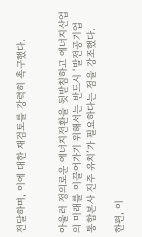전달하며, 이에 대한 재검토를 강력히 촉구했다.


아울러 정의로운 에너지전환을 뒷받침하고 에너지산업의 미래를 이끌어가기 위해서는 반드시 ‘발전공기업 통합본사 진주 유치’가 필요하다는 점을 강조했다.

한편, 이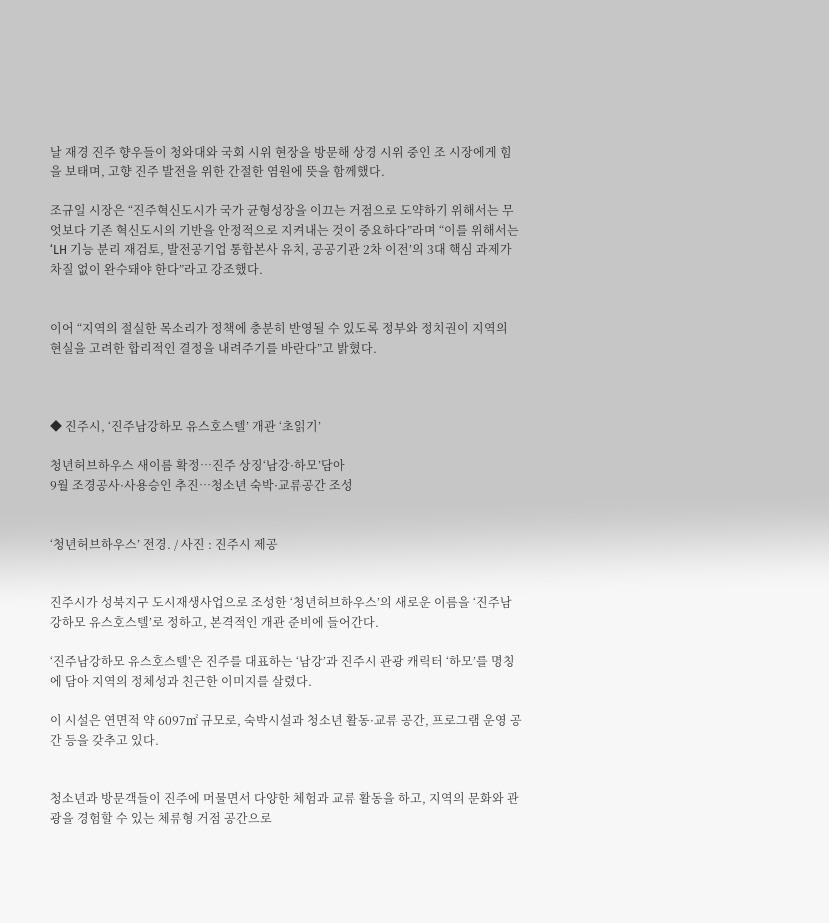날 재경 진주 향우들이 청와대와 국회 시위 현장을 방문해 상경 시위 중인 조 시장에게 힘을 보태며, 고향 진주 발전을 위한 간절한 염원에 뜻을 함께했다.

조규일 시장은 “진주혁신도시가 국가 균형성장을 이끄는 거점으로 도약하기 위해서는 무엇보다 기존 혁신도시의 기반을 안정적으로 지켜내는 것이 중요하다”라며 “이를 위해서는 ‘LH 기능 분리 재검토, 발전공기업 통합본사 유치, 공공기관 2차 이전’의 3대 핵심 과제가 차질 없이 완수돼야 한다”라고 강조했다.


이어 “지역의 절실한 목소리가 정책에 충분히 반영될 수 있도록 정부와 정치권이 지역의 현실을 고려한 합리적인 결정을 내려주기를 바란다”고 밝혔다.



◆ 진주시, ‘진주남강하모 유스호스텔’ 개관 ‘초읽기’

청년허브하우스 새이름 확정…진주 상징‘남강·하모’담아
9월 조경공사·사용승인 추진…청소년 숙박·교류공간 조성


‘청년허브하우스’ 전경. / 사진 : 진주시 제공


진주시가 성북지구 도시재생사업으로 조성한 ‘청년허브하우스’의 새로운 이름을 ‘진주남강하모 유스호스텔’로 정하고, 본격적인 개관 준비에 들어간다.

‘진주남강하모 유스호스텔’은 진주를 대표하는 ‘남강’과 진주시 관광 캐릭터 ‘하모’를 명칭에 담아 지역의 정체성과 친근한 이미지를 살렸다.

이 시설은 연면적 약 6097㎡ 규모로, 숙박시설과 청소년 활동·교류 공간, 프로그램 운영 공간 등을 갖추고 있다.


청소년과 방문객들이 진주에 머물면서 다양한 체험과 교류 활동을 하고, 지역의 문화와 관광을 경험할 수 있는 체류형 거점 공간으로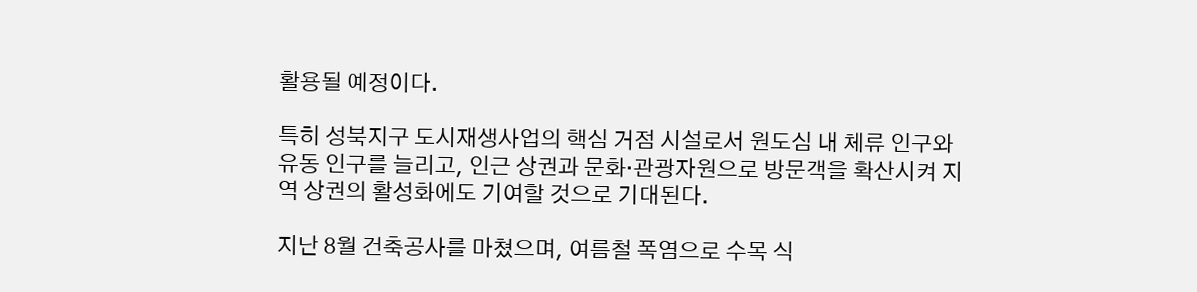활용될 예정이다.

특히 성북지구 도시재생사업의 핵심 거점 시설로서 원도심 내 체류 인구와 유동 인구를 늘리고, 인근 상권과 문화·관광자원으로 방문객을 확산시켜 지역 상권의 활성화에도 기여할 것으로 기대된다.

지난 8월 건축공사를 마쳤으며, 여름철 폭염으로 수목 식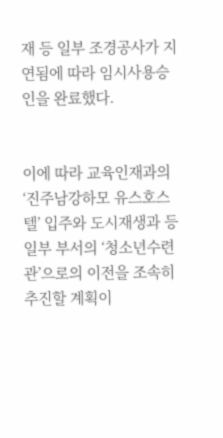재 등 일부 조경공사가 지연됨에 따라 임시사용승인을 완료했다.


이에 따라 교육인재과의 ‘진주남강하모 유스호스텔’ 입주와 도시재생과 등 일부 부서의 ‘청소년수련관’으로의 이전을 조속히 추진할 계획이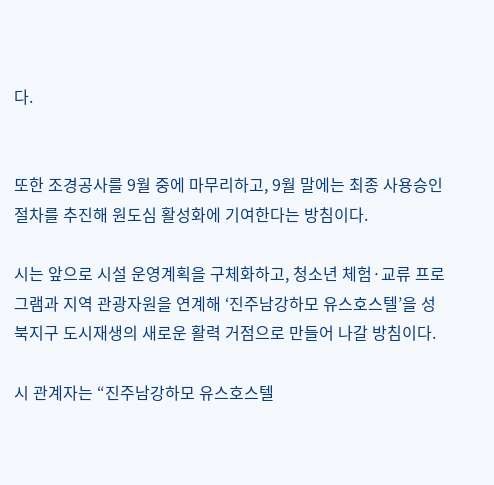다.


또한 조경공사를 9월 중에 마무리하고, 9월 말에는 최종 사용승인 절차를 추진해 원도심 활성화에 기여한다는 방침이다.

시는 앞으로 시설 운영계획을 구체화하고, 청소년 체험·교류 프로그램과 지역 관광자원을 연계해 ‘진주남강하모 유스호스텔’을 성북지구 도시재생의 새로운 활력 거점으로 만들어 나갈 방침이다.

시 관계자는 “진주남강하모 유스호스텔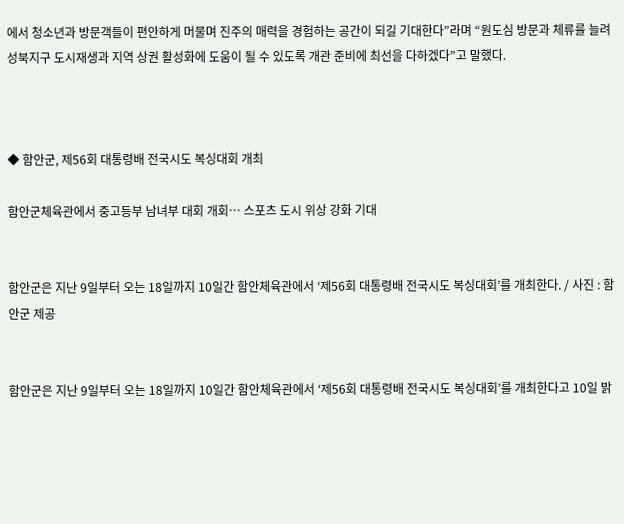에서 청소년과 방문객들이 편안하게 머물며 진주의 매력을 경험하는 공간이 되길 기대한다”라며 “원도심 방문과 체류를 늘려 성북지구 도시재생과 지역 상권 활성화에 도움이 될 수 있도록 개관 준비에 최선을 다하겠다”고 말했다.



◆ 함안군, 제56회 대통령배 전국시도 복싱대회 개최

함안군체육관에서 중고등부 남녀부 대회 개회… 스포츠 도시 위상 강화 기대


함안군은 지난 9일부터 오는 18일까지 10일간 함안체육관에서 ‘제56회 대통령배 전국시도 복싱대회’를 개최한다. / 사진 : 함안군 제공


함안군은 지난 9일부터 오는 18일까지 10일간 함안체육관에서 ‘제56회 대통령배 전국시도 복싱대회’를 개최한다고 10일 밝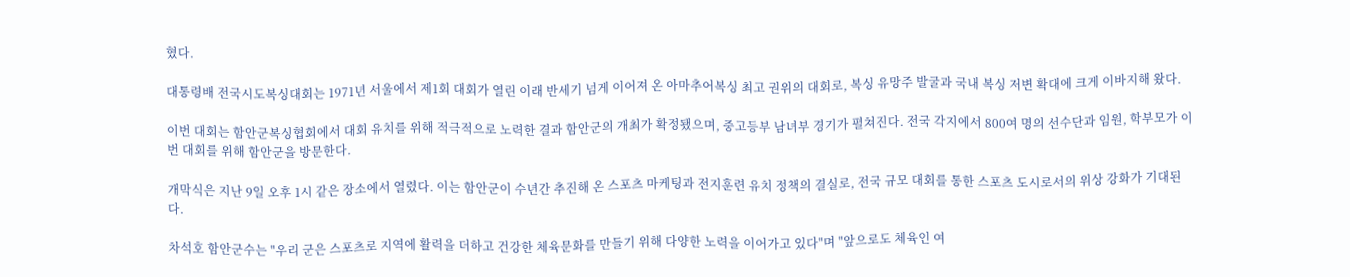혔다.

대통령배 전국시도복싱대회는 1971년 서울에서 제1회 대회가 열린 이래 반세기 넘게 이어져 온 아마추어복싱 최고 권위의 대회로, 복싱 유망주 발굴과 국내 복싱 저변 확대에 크게 이바지해 왔다.

이번 대회는 함안군복싱협회에서 대회 유치를 위해 적극적으로 노력한 결과 함안군의 개최가 확정됐으며, 중고등부 남녀부 경기가 펼쳐진다. 전국 각지에서 800여 명의 선수단과 임원, 학부모가 이번 대회를 위해 함안군을 방문한다.

개막식은 지난 9일 오후 1시 같은 장소에서 열렸다. 이는 함안군이 수년간 추진해 온 스포츠 마케팅과 전지훈련 유치 정책의 결실로, 전국 규모 대회를 통한 스포츠 도시로서의 위상 강화가 기대된다.

차석호 함안군수는 "우리 군은 스포츠로 지역에 활력을 더하고 건강한 체육문화를 만들기 위해 다양한 노력을 이어가고 있다"며 "앞으로도 체육인 여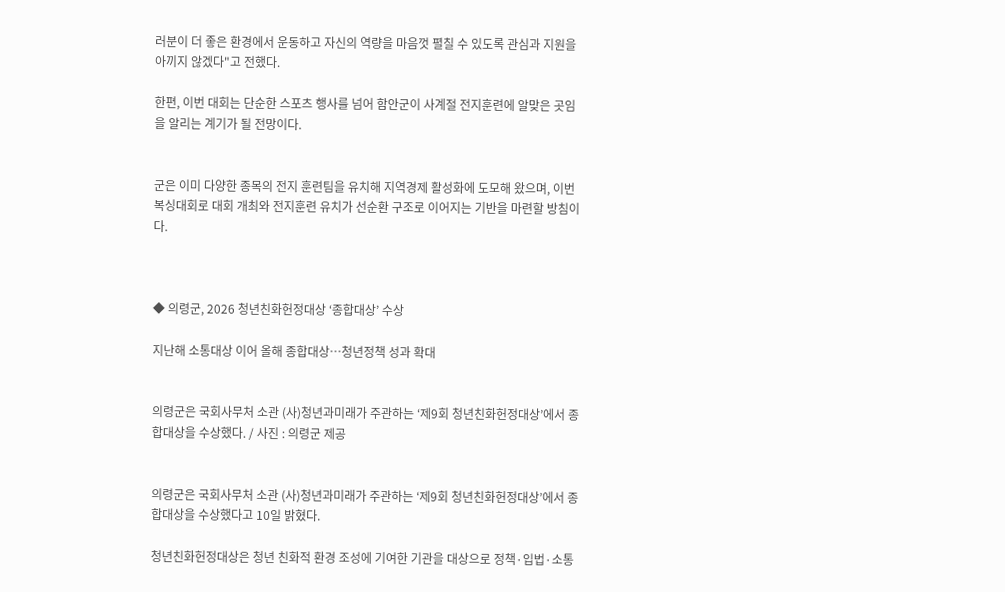러분이 더 좋은 환경에서 운동하고 자신의 역량을 마음껏 펼칠 수 있도록 관심과 지원을 아끼지 않겠다"고 전했다.

한편, 이번 대회는 단순한 스포츠 행사를 넘어 함안군이 사계절 전지훈련에 알맞은 곳임을 알리는 계기가 될 전망이다.


군은 이미 다양한 종목의 전지 훈련팀을 유치해 지역경제 활성화에 도모해 왔으며, 이번 복싱대회로 대회 개최와 전지훈련 유치가 선순환 구조로 이어지는 기반을 마련할 방침이다.



◆ 의령군, 2026 청년친화헌정대상 ‘종합대상’ 수상

지난해 소통대상 이어 올해 종합대상…청년정책 성과 확대


의령군은 국회사무처 소관 (사)청년과미래가 주관하는 ‘제9회 청년친화헌정대상’에서 종합대상을 수상했다. / 사진 : 의령군 제공


의령군은 국회사무처 소관 (사)청년과미래가 주관하는 ‘제9회 청년친화헌정대상’에서 종합대상을 수상했다고 10일 밝혔다.

청년친화헌정대상은 청년 친화적 환경 조성에 기여한 기관을 대상으로 정책·입법·소통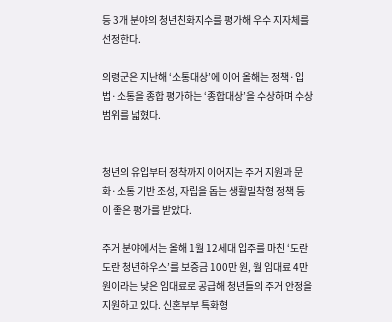등 3개 분야의 청년친화지수를 평가해 우수 지자체를 선정한다.

의령군은 지난해 ‘소통대상’에 이어 올해는 정책·입법·소통을 종합 평가하는 ‘종합대상’을 수상하며 수상 범위를 넓혔다.


청년의 유입부터 정착까지 이어지는 주거 지원과 문화·소통 기반 조성, 자립을 돕는 생활밀착형 정책 등이 좋은 평가를 받았다.

주거 분야에서는 올해 1월 12세대 입주를 마친 ‘도란도란 청년하우스’를 보증금 100만 원, 월 임대료 4만 원이라는 낮은 임대료로 공급해 청년들의 주거 안정을 지원하고 있다. 신혼부부 특화형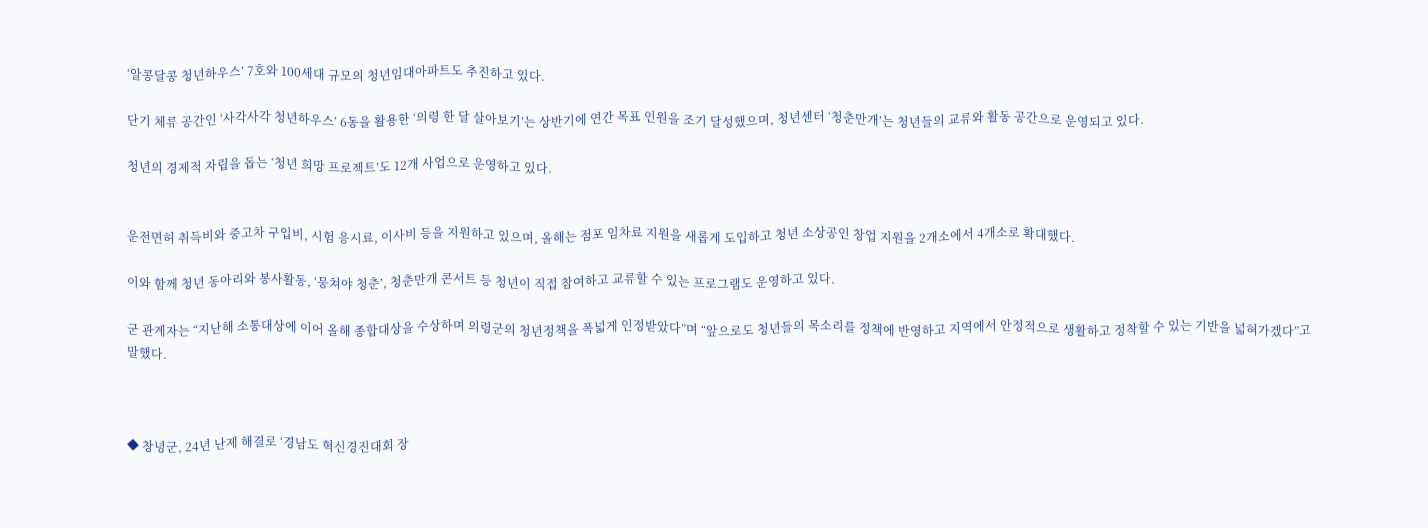‘알콩달콩 청년하우스’ 7호와 100세대 규모의 청년임대아파트도 추진하고 있다.

단기 체류 공간인 ‘사각사각 청년하우스’ 6동을 활용한 ‘의령 한 달 살아보기’는 상반기에 연간 목표 인원을 조기 달성했으며, 청년센터 ‘청춘만개’는 청년들의 교류와 활동 공간으로 운영되고 있다.

청년의 경제적 자립을 돕는 ‘청년 희망 프로젝트’도 12개 사업으로 운영하고 있다.


운전면허 취득비와 중고차 구입비, 시험 응시료, 이사비 등을 지원하고 있으며, 올해는 점포 임차료 지원을 새롭게 도입하고 청년 소상공인 창업 지원을 2개소에서 4개소로 확대했다.

이와 함께 청년 동아리와 봉사활동, ‘뭉쳐야 청춘’, 청춘만개 콘서트 등 청년이 직접 참여하고 교류할 수 있는 프로그램도 운영하고 있다.

군 관계자는 “지난해 소통대상에 이어 올해 종합대상을 수상하며 의령군의 청년정책을 폭넓게 인정받았다”며 “앞으로도 청년들의 목소리를 정책에 반영하고 지역에서 안정적으로 생활하고 정착할 수 있는 기반을 넓혀가겠다”고 말했다.



◆ 창녕군, 24년 난제 해결로 ‘경남도 혁신경진대회 장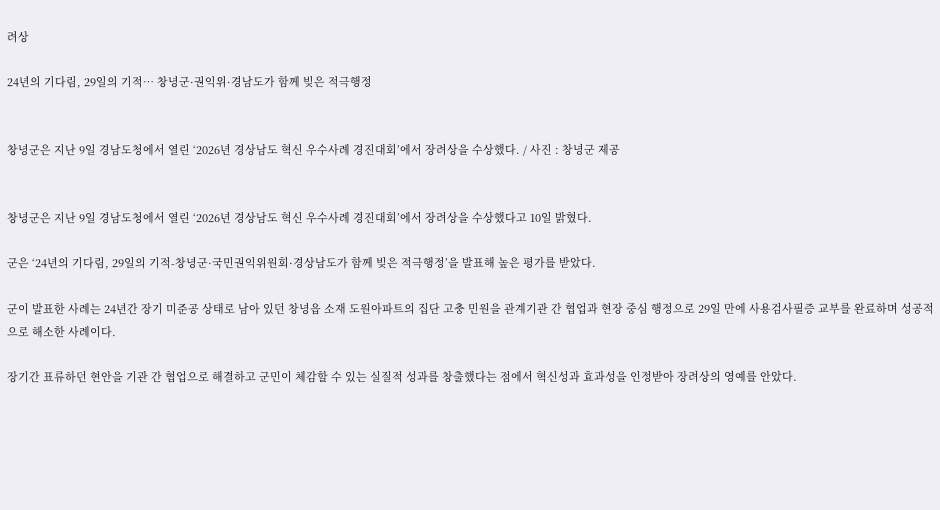려상

24년의 기다림, 29일의 기적… 창녕군·권익위·경남도가 함께 빚은 적극행정


창녕군은 지난 9일 경남도청에서 열린 ‘2026년 경상남도 혁신 우수사례 경진대회’에서 장려상을 수상했다. / 사진 : 창녕군 제공


창녕군은 지난 9일 경남도청에서 열린 ‘2026년 경상남도 혁신 우수사례 경진대회’에서 장려상을 수상했다고 10일 밝혔다.

군은 ‘24년의 기다림, 29일의 기적-창녕군·국민권익위원회·경상남도가 함께 빚은 적극행정’을 발표해 높은 평가를 받았다.

군이 발표한 사례는 24년간 장기 미준공 상태로 남아 있던 창녕읍 소재 도원아파트의 집단 고충 민원을 관계기관 간 협업과 현장 중심 행정으로 29일 만에 사용검사필증 교부를 완료하며 성공적으로 해소한 사례이다.

장기간 표류하던 현안을 기관 간 협업으로 해결하고 군민이 체감할 수 있는 실질적 성과를 창출했다는 점에서 혁신성과 효과성을 인정받아 장려상의 영예를 안았다.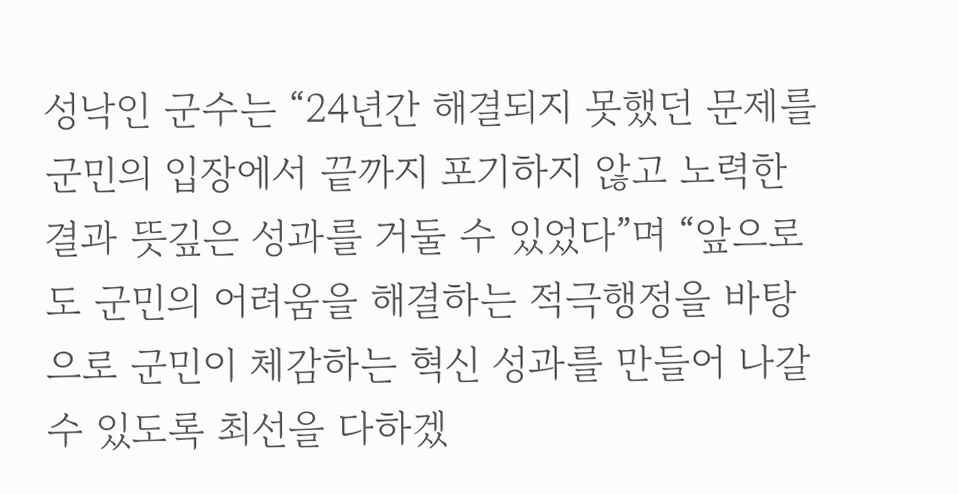성낙인 군수는 “24년간 해결되지 못했던 문제를 군민의 입장에서 끝까지 포기하지 않고 노력한 결과 뜻깊은 성과를 거둘 수 있었다”며 “앞으로도 군민의 어려움을 해결하는 적극행정을 바탕으로 군민이 체감하는 혁신 성과를 만들어 나갈 수 있도록 최선을 다하겠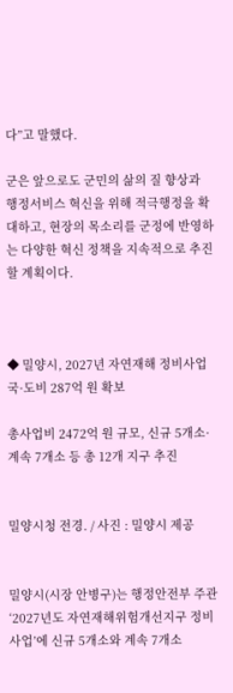다”고 말했다.

군은 앞으로도 군민의 삶의 질 향상과 행정서비스 혁신을 위해 적극행정을 확대하고, 현장의 목소리를 군정에 반영하는 다양한 혁신 정책을 지속적으로 추진할 계획이다.



◆ 밀양시, 2027년 자연재해 정비사업 국·도비 287억 원 확보

총사업비 2472억 원 규모, 신규 5개소·계속 7개소 등 총 12개 지구 추진


밀양시청 전경. / 사진 : 밀양시 제공


밀양시(시장 안병구)는 행정안전부 주관 ‘2027년도 자연재해위험개선지구 정비사업’에 신규 5개소와 계속 7개소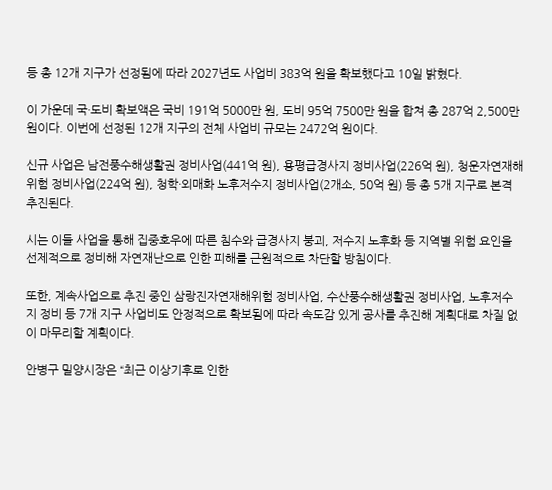등 총 12개 지구가 선정됨에 따라 2027년도 사업비 383억 원을 확보했다고 10일 밝혔다.

이 가운데 국·도비 확보액은 국비 191억 5000만 원, 도비 95억 7500만 원을 합쳐 총 287억 2,500만 원이다. 이번에 선정된 12개 지구의 전체 사업비 규모는 2472억 원이다.

신규 사업은 남전풍수해생활권 정비사업(441억 원), 용평급경사지 정비사업(226억 원), 청운자연재해위험 정비사업(224억 원), 청학·외매화 노후저수지 정비사업(2개소, 50억 원) 등 총 5개 지구로 본격 추진된다.

시는 이들 사업을 통해 집중호우에 따른 침수와 급경사지 붕괴, 저수지 노후화 등 지역별 위험 요인을 선제적으로 정비해 자연재난으로 인한 피해를 근원적으로 차단할 방침이다.

또한, 계속사업으로 추진 중인 삼랑진자연재해위험 정비사업, 수산풍수해생활권 정비사업, 노후저수지 정비 등 7개 지구 사업비도 안정적으로 확보됨에 따라 속도감 있게 공사를 추진해 계획대로 차질 없이 마무리할 계획이다.

안병구 밀양시장은 “최근 이상기후로 인한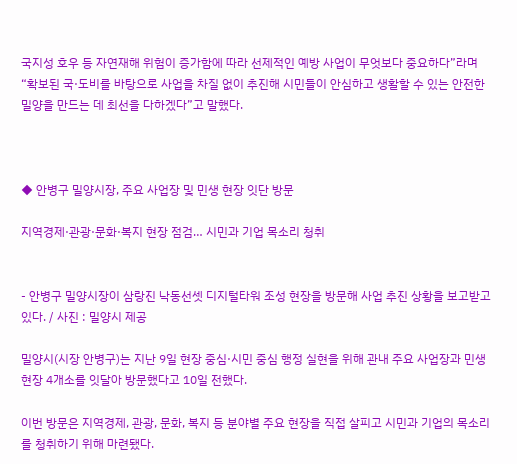국지성 호우 등 자연재해 위험이 증가함에 따라 선제적인 예방 사업이 무엇보다 중요하다”라며 “확보된 국·도비를 바탕으로 사업을 차질 없이 추진해 시민들이 안심하고 생활할 수 있는 안전한 밀양을 만드는 데 최선을 다하겠다”고 말했다.



◆ 안병구 밀양시장, 주요 사업장 및 민생 현장 잇단 방문

지역경제·관광·문화·복지 현장 점검… 시민과 기업 목소리 청취


- 안병구 밀양시장이 삼랑진 낙동선셋 디지털타워 조성 현장을 방문해 사업 추진 상황을 보고받고 있다. / 사진 : 밀양시 제공

밀양시(시장 안병구)는 지난 9일 현장 중심·시민 중심 행정 실현을 위해 관내 주요 사업장과 민생 현장 4개소를 잇달아 방문했다고 10일 전했다.

이번 방문은 지역경제, 관광, 문화, 복지 등 분야별 주요 현장을 직접 살피고 시민과 기업의 목소리를 청취하기 위해 마련됐다.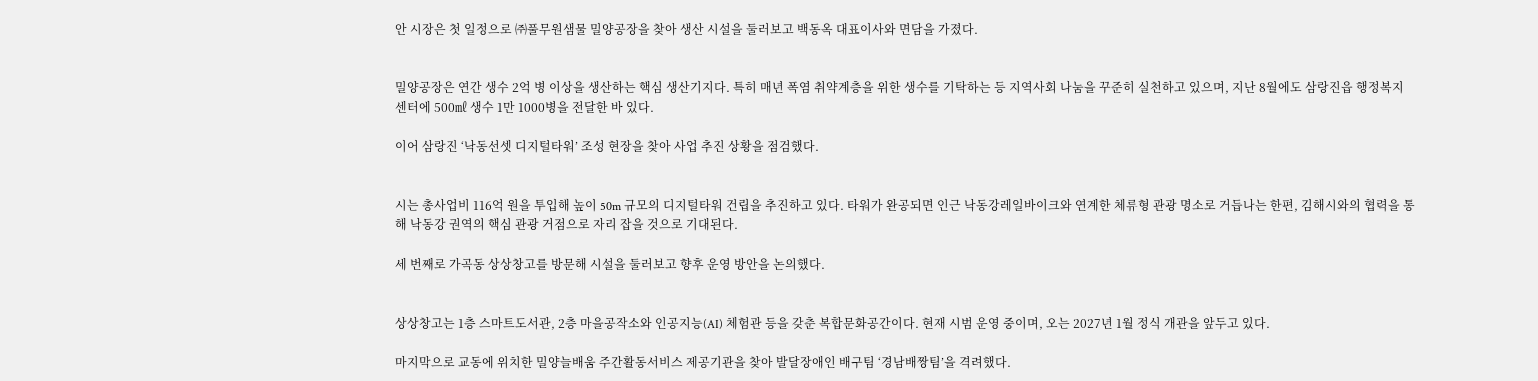안 시장은 첫 일정으로 ㈜풀무원샘물 밀양공장을 찾아 생산 시설을 둘러보고 백동옥 대표이사와 면담을 가졌다.


밀양공장은 연간 생수 2억 병 이상을 생산하는 핵심 생산기지다. 특히 매년 폭염 취약계층을 위한 생수를 기탁하는 등 지역사회 나눔을 꾸준히 실천하고 있으며, 지난 8월에도 삼랑진읍 행정복지센터에 500㎖ 생수 1만 1000병을 전달한 바 있다.

이어 삼랑진 ‘낙동선셋 디지털타워’ 조성 현장을 찾아 사업 추진 상황을 점검했다.


시는 총사업비 116억 원을 투입해 높이 50m 규모의 디지털타워 건립을 추진하고 있다. 타워가 완공되면 인근 낙동강레일바이크와 연계한 체류형 관광 명소로 거듭나는 한편, 김해시와의 협력을 통해 낙동강 권역의 핵심 관광 거점으로 자리 잡을 것으로 기대된다.

세 번째로 가곡동 상상창고를 방문해 시설을 둘러보고 향후 운영 방안을 논의했다.


상상창고는 1층 스마트도서관, 2층 마을공작소와 인공지능(AI) 체험관 등을 갖춘 복합문화공간이다. 현재 시범 운영 중이며, 오는 2027년 1월 정식 개관을 앞두고 있다.

마지막으로 교동에 위치한 밀양늘배움 주간활동서비스 제공기관을 찾아 발달장애인 배구팀 ‘경남배짱팀’을 격려했다.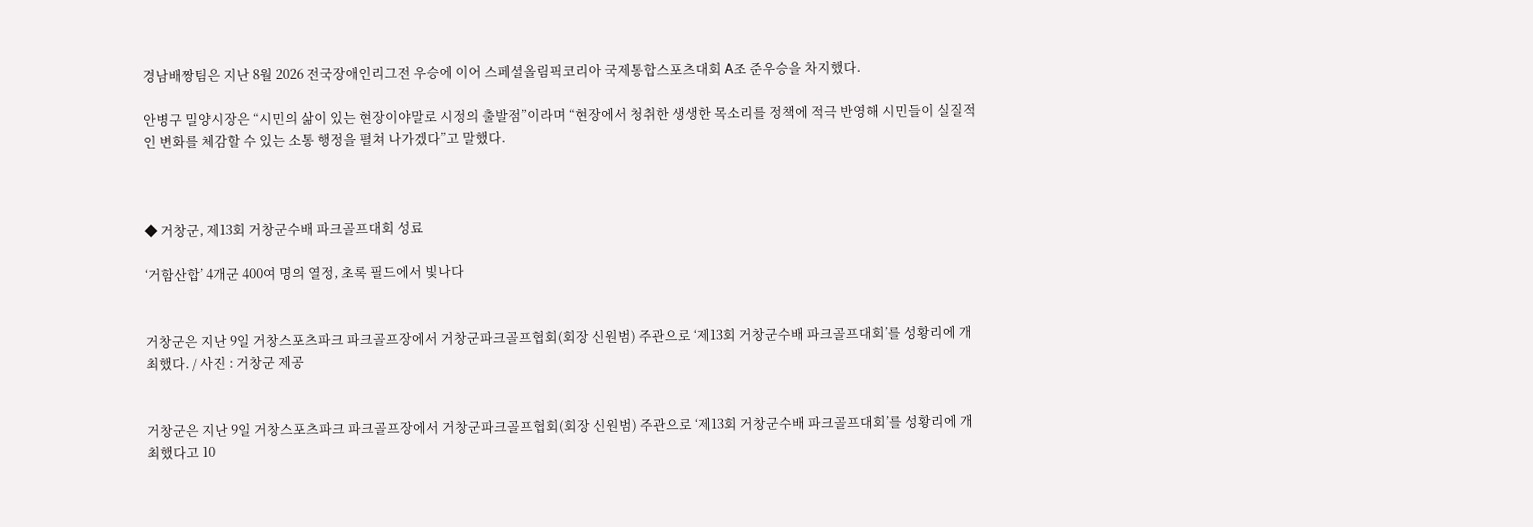경남배짱팀은 지난 8월 2026 전국장애인리그전 우승에 이어 스페셜올림픽코리아 국제통합스포츠대회 A조 준우승을 차지했다.

안병구 밀양시장은 “시민의 삶이 있는 현장이야말로 시정의 출발점”이라며 “현장에서 청취한 생생한 목소리를 정책에 적극 반영해 시민들이 실질적인 변화를 체감할 수 있는 소통 행정을 펼쳐 나가겠다”고 말했다.



◆ 거창군, 제13회 거창군수배 파크골프대회 성료

‘거함산합’ 4개군 400여 명의 열정, 초록 필드에서 빛나다


거창군은 지난 9일 거창스포츠파크 파크골프장에서 거창군파크골프협회(회장 신원범) 주관으로 ‘제13회 거창군수배 파크골프대회’를 성황리에 개최했다. / 사진 : 거창군 제공


거창군은 지난 9일 거창스포츠파크 파크골프장에서 거창군파크골프협회(회장 신원범) 주관으로 ‘제13회 거창군수배 파크골프대회’를 성황리에 개최했다고 10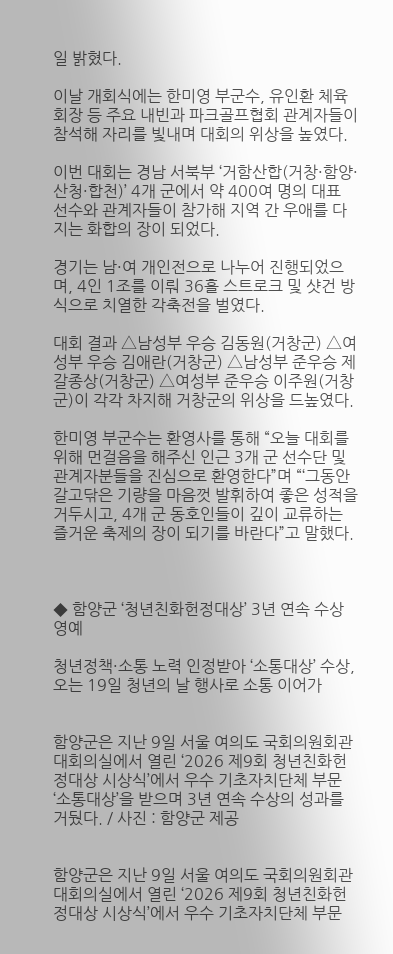일 밝혔다.

이날 개회식에는 한미영 부군수, 유인환 체육회장 등 주요 내빈과 파크골프협회 관계자들이 참석해 자리를 빛내며 대회의 위상을 높였다.

이번 대회는 경남 서북부 ‘거함산합(거창·함양·산청·합천)’ 4개 군에서 약 400여 명의 대표 선수와 관계자들이 참가해 지역 간 우애를 다지는 화합의 장이 되었다.

경기는 남·여 개인전으로 나누어 진행되었으며, 4인 1조를 이뤄 36홀 스트로크 및 샷건 방식으로 치열한 각축전을 벌였다.

대회 결과 △남성부 우승 김동원(거창군) △여성부 우승 김애란(거창군) △남성부 준우승 제갈종상(거창군) △여성부 준우승 이주원(거창군)이 각각 차지해 거창군의 위상을 드높였다.

한미영 부군수는 환영사를 통해 “오늘 대회를 위해 먼걸음을 해주신 인근 3개 군 선수단 및 관계자분들을 진심으로 환영한다”며 “‘그동안 갈고닦은 기량을 마음껏 발휘하여 좋은 성적을 거두시고, 4개 군 동호인들이 깊이 교류하는 즐거운 축제의 장이 되기를 바란다”고 말했다.



◆ 함양군 ‘청년친화헌정대상’ 3년 연속 수상 영예

청년정책·소통 노력 인정받아 ‘소통대상’ 수상, 오는 19일 청년의 날 행사로 소통 이어가


함양군은 지난 9일 서울 여의도 국회의원회관 대회의실에서 열린 ‘2026 제9회 청년친화헌정대상 시상식’에서 우수 기초자치단체 부문 ‘소통대상’을 받으며 3년 연속 수상의 성과를 거뒀다. / 사진 : 함양군 제공


함양군은 지난 9일 서울 여의도 국회의원회관 대회의실에서 열린 ‘2026 제9회 청년친화헌정대상 시상식’에서 우수 기초자치단체 부문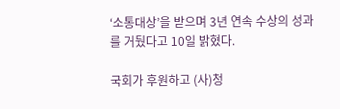‘소통대상’을 받으며 3년 연속 수상의 성과를 거뒀다고 10일 밝혔다.

국회가 후원하고 (사)청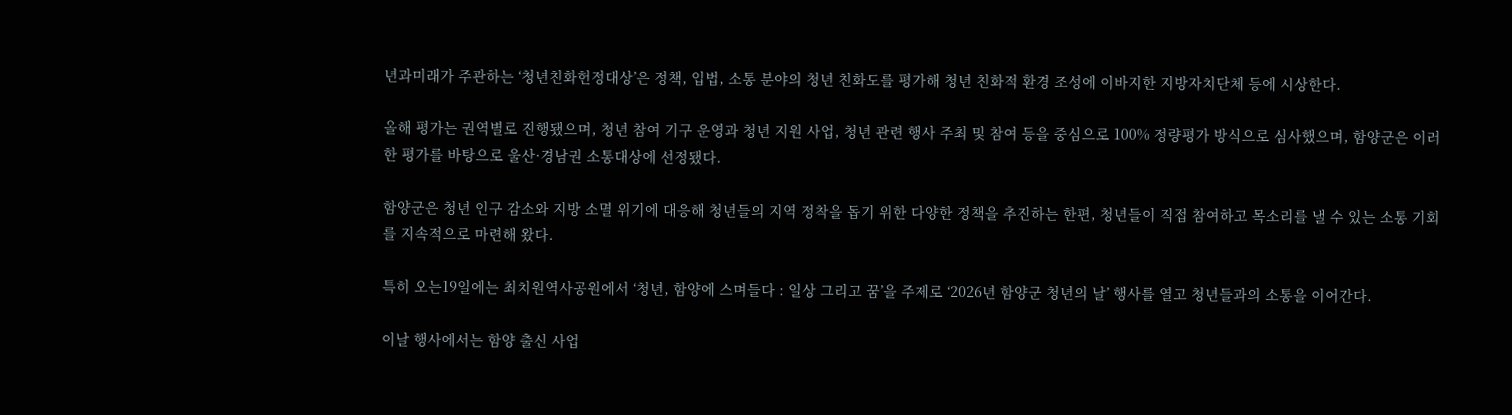년과미래가 주관하는 ‘청년친화헌정대상’은 정책, 입법, 소통 분야의 청년 친화도를 평가해 청년 친화적 환경 조성에 이바지한 지방자치단체 등에 시상한다.

올해 평가는 권역별로 진행됐으며, 청년 참여 기구 운영과 청년 지원 사업, 청년 관련 행사 주최 및 참여 등을 중심으로 100% 정량평가 방식으로 심사했으며, 함양군은 이러한 평가를 바탕으로 울산·경남권 소통대상에 선정됐다.

함양군은 청년 인구 감소와 지방 소멸 위기에 대응해 청년들의 지역 정착을 돕기 위한 다양한 정책을 추진하는 한편, 청년들이 직접 참여하고 목소리를 낼 수 있는 소통 기회를 지속적으로 마련해 왔다.

특히 오는19일에는 최치원역사공원에서 ‘청년, 함양에 스며들다 : 일상 그리고 꿈’을 주제로 ‘2026년 함양군 청년의 날’ 행사를 열고 청년들과의 소통을 이어간다.

이날 행사에서는 함양 출신 사업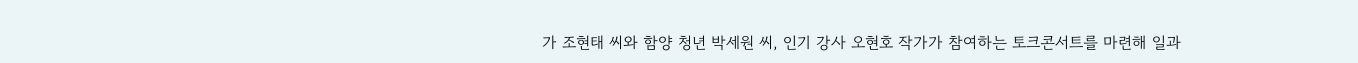가 조현태 씨와 함양 청년 박세원 씨, 인기 강사 오현호 작가가 참여하는 토크콘서트를 마련해 일과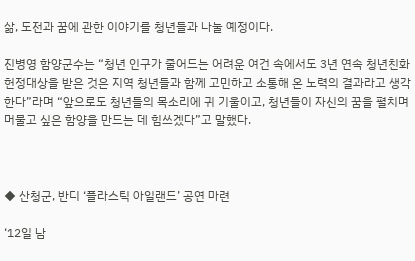삶, 도전과 꿈에 관한 이야기를 청년들과 나눌 예정이다.

진병영 함양군수는 “청년 인구가 줄어드는 어려운 여건 속에서도 3년 연속 청년친화헌정대상을 받은 것은 지역 청년들과 함께 고민하고 소통해 온 노력의 결과라고 생각한다”라며 “앞으로도 청년들의 목소리에 귀 기울이고, 청년들이 자신의 꿈을 펼치며 머물고 싶은 함양을 만드는 데 힘쓰겠다”고 말했다.



◆ 산청군, 반디 ‘플라스틱 아일랜드’ 공연 마련

‘12일 남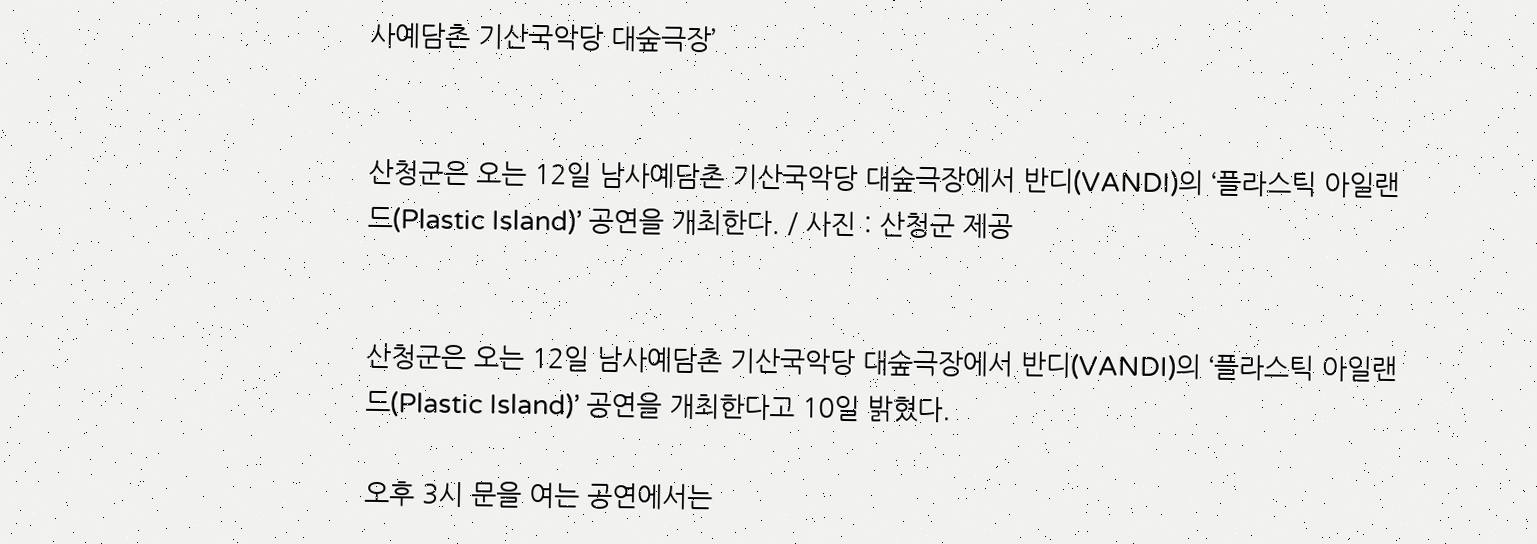사예담촌 기산국악당 대숲극장’


산청군은 오는 12일 남사예담촌 기산국악당 대숲극장에서 반디(VANDI)의 ‘플라스틱 아일랜드(Plastic Island)’ 공연을 개최한다. / 사진 : 산청군 제공


산청군은 오는 12일 남사예담촌 기산국악당 대숲극장에서 반디(VANDI)의 ‘플라스틱 아일랜드(Plastic Island)’ 공연을 개최한다고 10일 밝혔다.

오후 3시 문을 여는 공연에서는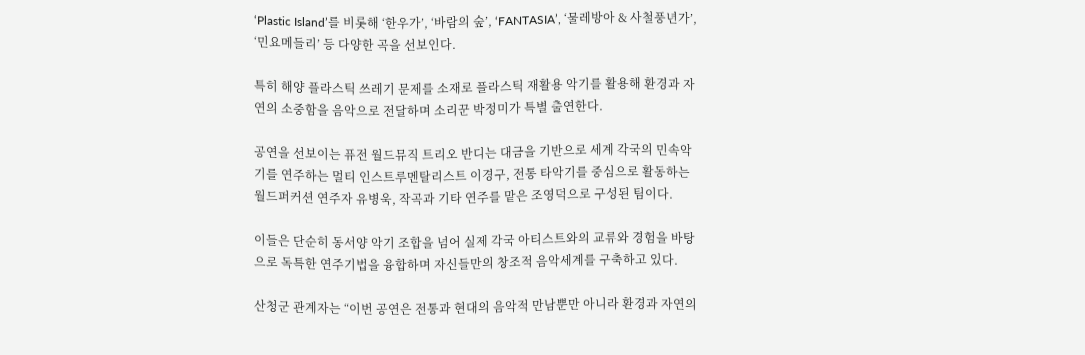‘Plastic Island’를 비롯해 ‘한우가’, ‘바람의 숲’, ‘FANTASIA’, ‘물레방아 & 사철풍년가’, ‘민요메들리’ 등 다양한 곡을 선보인다.

특히 해양 플라스틱 쓰레기 문제를 소재로 플라스틱 재활용 악기를 활용해 환경과 자연의 소중함을 음악으로 전달하며 소리꾼 박정미가 특별 출연한다.

공연을 선보이는 퓨전 월드뮤직 트리오 반디는 대금을 기반으로 세계 각국의 민속악기를 연주하는 멀티 인스트루멘탈리스트 이경구, 전통 타악기를 중심으로 활동하는 월드퍼커션 연주자 유병욱, 작곡과 기타 연주를 맡은 조영덕으로 구성된 팀이다.

이들은 단순히 동서양 악기 조합을 넘어 실제 각국 아티스트와의 교류와 경험을 바탕으로 독특한 연주기법을 융합하며 자신들만의 창조적 음악세계를 구축하고 있다.

산청군 관계자는 “이번 공연은 전통과 현대의 음악적 만남뿐만 아니라 환경과 자연의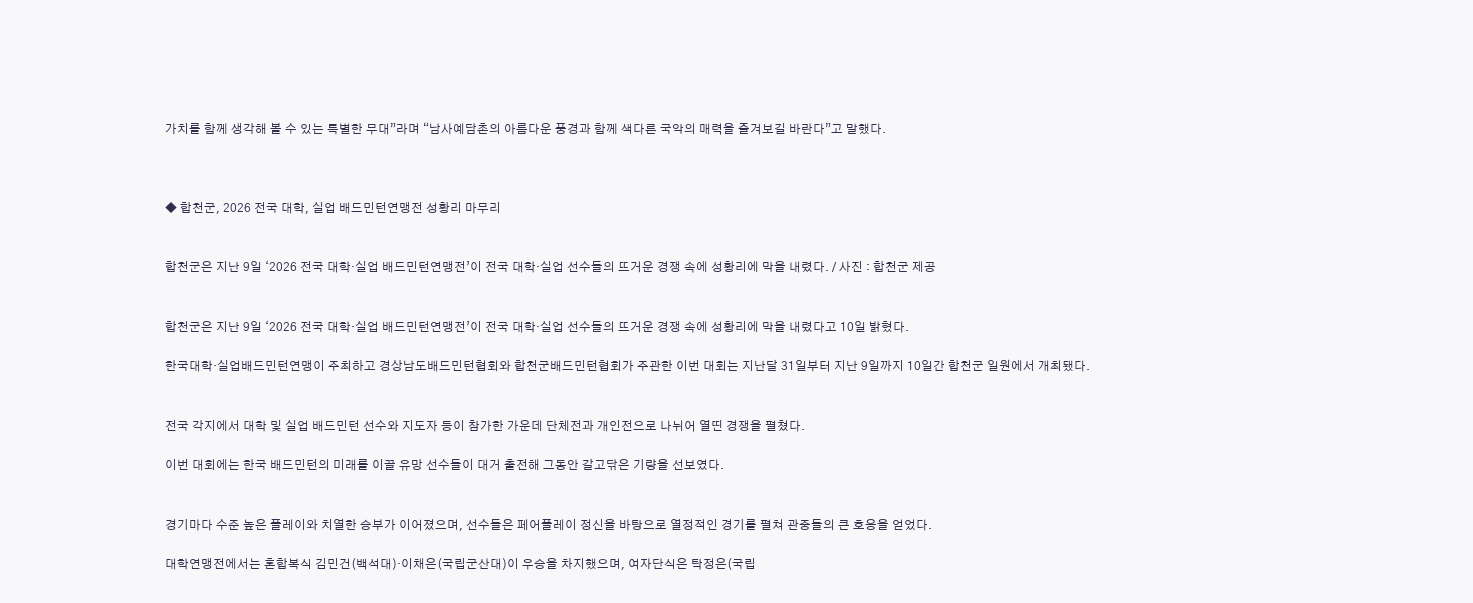가치를 함께 생각해 볼 수 있는 특별한 무대”라며 “남사예담촌의 아름다운 풍경과 함께 색다른 국악의 매력을 즐겨보길 바란다”고 말했다.



◆ 합천군, 2026 전국 대학, 실업 배드민턴연맹전 성황리 마무리


합천군은 지난 9일 ‘2026 전국 대학·실업 배드민턴연맹전’이 전국 대학·실업 선수들의 뜨거운 경쟁 속에 성황리에 막을 내렸다. / 사진 : 합천군 제공


합천군은 지난 9일 ‘2026 전국 대학·실업 배드민턴연맹전’이 전국 대학·실업 선수들의 뜨거운 경쟁 속에 성황리에 막을 내렸다고 10일 밝혔다.

한국대학·실업배드민턴연맹이 주최하고 경상남도배드민턴협회와 합천군배드민턴협회가 주관한 이번 대회는 지난달 31일부터 지난 9일까지 10일간 합천군 일원에서 개최됐다.


전국 각지에서 대학 및 실업 배드민턴 선수와 지도자 등이 참가한 가운데 단체전과 개인전으로 나뉘어 열띤 경쟁을 펼쳤다.

이번 대회에는 한국 배드민턴의 미래를 이끌 유망 선수들이 대거 출전해 그동안 갈고닦은 기량을 선보였다.


경기마다 수준 높은 플레이와 치열한 승부가 이어졌으며, 선수들은 페어플레이 정신을 바탕으로 열정적인 경기를 펼쳐 관중들의 큰 호응을 얻었다.

대학연맹전에서는 혼합복식 김민건(백석대)·이채은(국립군산대)이 우승을 차지했으며, 여자단식은 탁정은(국립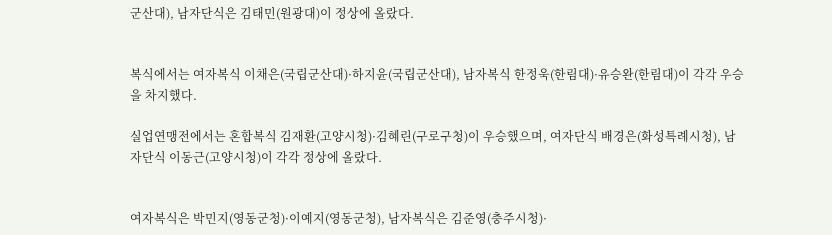군산대), 남자단식은 김태민(원광대)이 정상에 올랐다.


복식에서는 여자복식 이채은(국립군산대)·하지윤(국립군산대), 남자복식 한정욱(한림대)·유승완(한림대)이 각각 우승을 차지했다.

실업연맹전에서는 혼합복식 김재환(고양시청)·김혜린(구로구청)이 우승했으며, 여자단식 배경은(화성특례시청), 남자단식 이동근(고양시청)이 각각 정상에 올랐다.


여자복식은 박민지(영동군청)·이예지(영동군청), 남자복식은 김준영(충주시청)·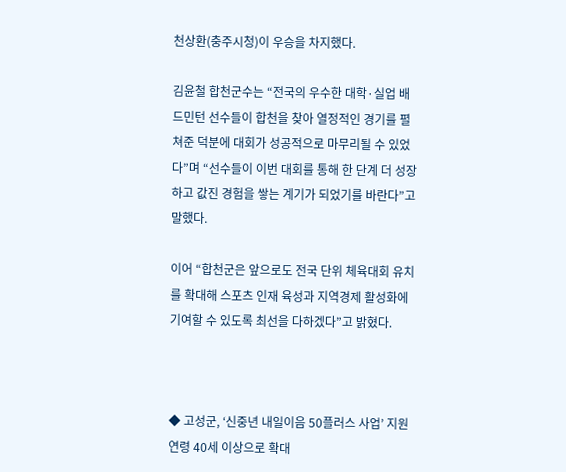천상환(충주시청)이 우승을 차지했다.

김윤철 합천군수는 “전국의 우수한 대학·실업 배드민턴 선수들이 합천을 찾아 열정적인 경기를 펼쳐준 덕분에 대회가 성공적으로 마무리될 수 있었다”며 “선수들이 이번 대회를 통해 한 단계 더 성장하고 값진 경험을 쌓는 계기가 되었기를 바란다”고 말했다.

이어 “합천군은 앞으로도 전국 단위 체육대회 유치를 확대해 스포츠 인재 육성과 지역경제 활성화에 기여할 수 있도록 최선을 다하겠다”고 밝혔다.



◆ 고성군, ‘신중년 내일이음 50플러스 사업’ 지원 연령 40세 이상으로 확대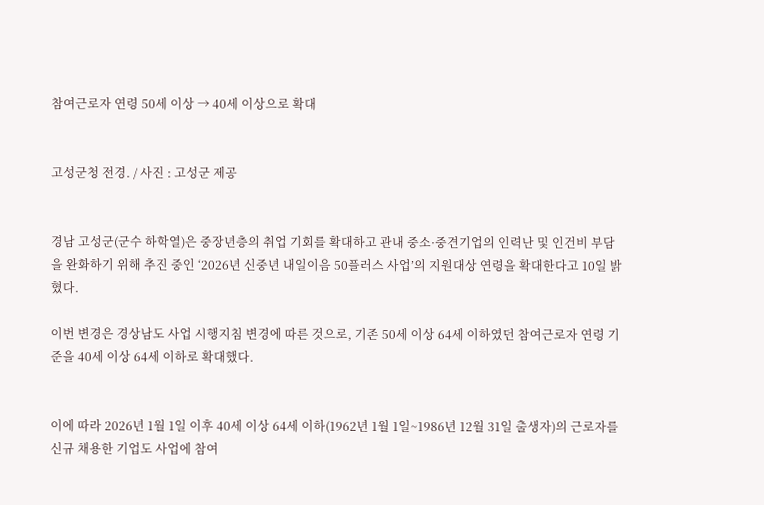참여근로자 연령 50세 이상 → 40세 이상으로 확대


고성군청 전경. / 사진 : 고성군 제공


경남 고성군(군수 하학열)은 중장년층의 취업 기회를 확대하고 관내 중소·중견기업의 인력난 및 인건비 부담을 완화하기 위해 추진 중인 ‘2026년 신중년 내일이음 50플러스 사업’의 지원대상 연령을 확대한다고 10일 밝혔다.

이번 변경은 경상남도 사업 시행지침 변경에 따른 것으로, 기존 50세 이상 64세 이하였던 참여근로자 연령 기준을 40세 이상 64세 이하로 확대했다.


이에 따라 2026년 1월 1일 이후 40세 이상 64세 이하(1962년 1월 1일~1986년 12월 31일 출생자)의 근로자를 신규 채용한 기업도 사업에 참여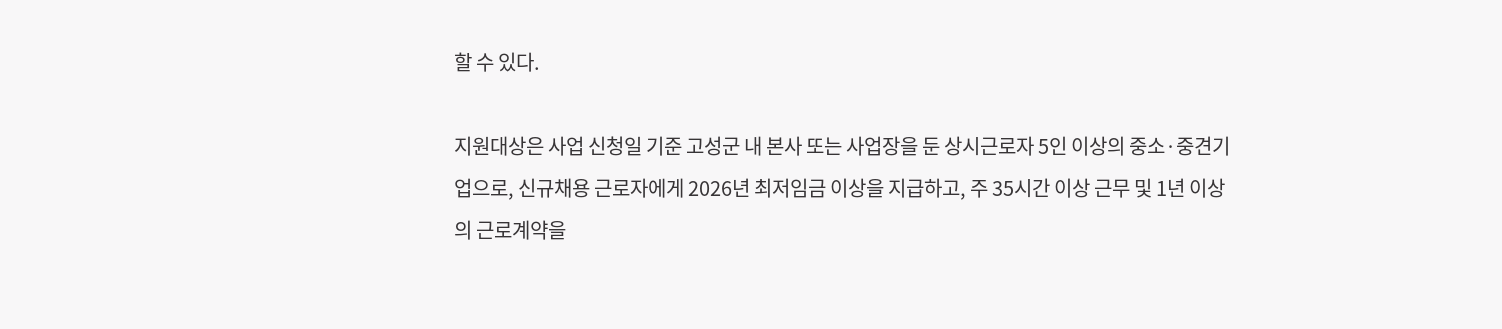할 수 있다.

지원대상은 사업 신청일 기준 고성군 내 본사 또는 사업장을 둔 상시근로자 5인 이상의 중소·중견기업으로, 신규채용 근로자에게 2026년 최저임금 이상을 지급하고, 주 35시간 이상 근무 및 1년 이상의 근로계약을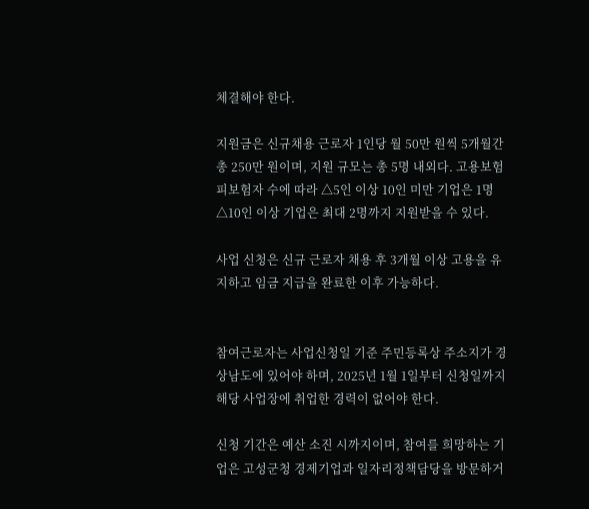체결해야 한다.

지원금은 신규채용 근로자 1인당 월 50만 원씩 5개월간 총 250만 원이며, 지원 규모는 총 5명 내외다. 고용보험 피보험자 수에 따라 △5인 이상 10인 미만 기업은 1명 △10인 이상 기업은 최대 2명까지 지원받을 수 있다.

사업 신청은 신규 근로자 채용 후 3개월 이상 고용을 유지하고 임금 지급을 완료한 이후 가능하다.


참여근로자는 사업신청일 기준 주민등록상 주소지가 경상남도에 있어야 하며, 2025년 1월 1일부터 신청일까지 해당 사업장에 취업한 경력이 없어야 한다.

신청 기간은 예산 소진 시까지이며, 참여를 희망하는 기업은 고성군청 경제기업과 일자리정책담당을 방문하거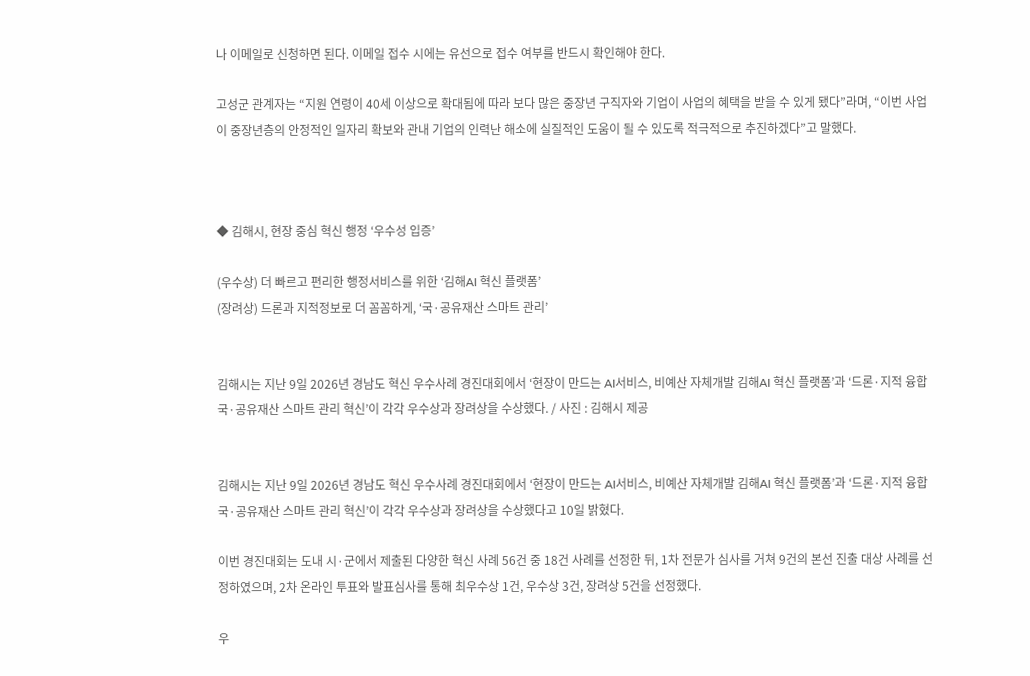나 이메일로 신청하면 된다. 이메일 접수 시에는 유선으로 접수 여부를 반드시 확인해야 한다.

고성군 관계자는 “지원 연령이 40세 이상으로 확대됨에 따라 보다 많은 중장년 구직자와 기업이 사업의 혜택을 받을 수 있게 됐다”라며, “이번 사업이 중장년층의 안정적인 일자리 확보와 관내 기업의 인력난 해소에 실질적인 도움이 될 수 있도록 적극적으로 추진하겠다”고 말했다.



◆ 김해시, 현장 중심 혁신 행정 ‘우수성 입증’

(우수상) 더 빠르고 편리한 행정서비스를 위한 ‘김해AI 혁신 플랫폼’
(장려상) 드론과 지적정보로 더 꼼꼼하게, ‘국·공유재산 스마트 관리’


김해시는 지난 9일 2026년 경남도 혁신 우수사례 경진대회에서 ‘현장이 만드는 AI서비스, 비예산 자체개발 김해AI 혁신 플랫폼’과 ‘드론·지적 융합 국·공유재산 스마트 관리 혁신’이 각각 우수상과 장려상을 수상했다. / 사진 : 김해시 제공


김해시는 지난 9일 2026년 경남도 혁신 우수사례 경진대회에서 ‘현장이 만드는 AI서비스, 비예산 자체개발 김해AI 혁신 플랫폼’과 ‘드론·지적 융합 국·공유재산 스마트 관리 혁신’이 각각 우수상과 장려상을 수상했다고 10일 밝혔다.

이번 경진대회는 도내 시·군에서 제출된 다양한 혁신 사례 56건 중 18건 사례를 선정한 뒤, 1차 전문가 심사를 거쳐 9건의 본선 진출 대상 사례를 선정하였으며, 2차 온라인 투표와 발표심사를 통해 최우수상 1건, 우수상 3건, 장려상 5건을 선정했다.

우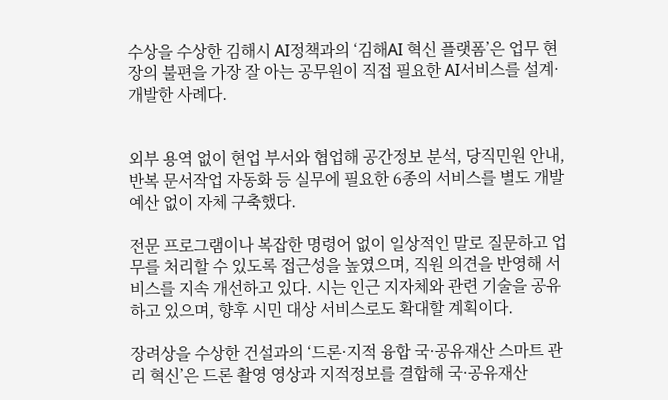수상을 수상한 김해시 AI정책과의 ‘김해AI 혁신 플랫폼’은 업무 현장의 불편을 가장 잘 아는 공무원이 직접 필요한 AI서비스를 설계·개발한 사례다.


외부 용역 없이 현업 부서와 협업해 공간정보 분석, 당직민원 안내, 반복 문서작업 자동화 등 실무에 필요한 6종의 서비스를 별도 개발 예산 없이 자체 구축했다.

전문 프로그램이나 복잡한 명령어 없이 일상적인 말로 질문하고 업무를 처리할 수 있도록 접근성을 높였으며, 직원 의견을 반영해 서비스를 지속 개선하고 있다. 시는 인근 지자체와 관련 기술을 공유하고 있으며, 향후 시민 대상 서비스로도 확대할 계획이다.

장려상을 수상한 건설과의 ‘드론·지적 융합 국·공유재산 스마트 관리 혁신’은 드론 촬영 영상과 지적정보를 결합해 국·공유재산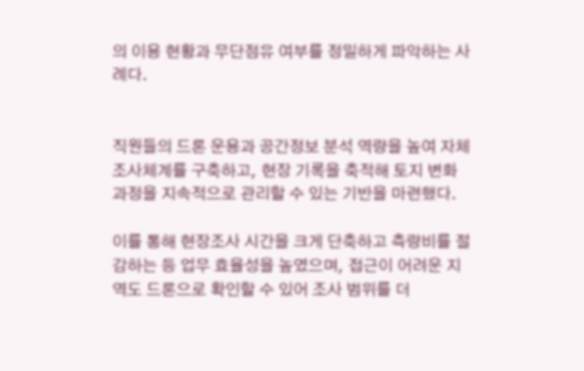의 이용 현황과 무단점유 여부를 정밀하게 파악하는 사례다.


직원들의 드론 운용과 공간정보 분석 역량을 높여 자체 조사체계를 구축하고, 현장 기록을 축적해 토지 변화 과정을 지속적으로 관리할 수 있는 기반을 마련했다.

이를 통해 현장조사 시간을 크게 단축하고 측량비를 절감하는 등 업무 효율성을 높였으며, 접근이 어려운 지역도 드론으로 확인할 수 있어 조사 범위를 더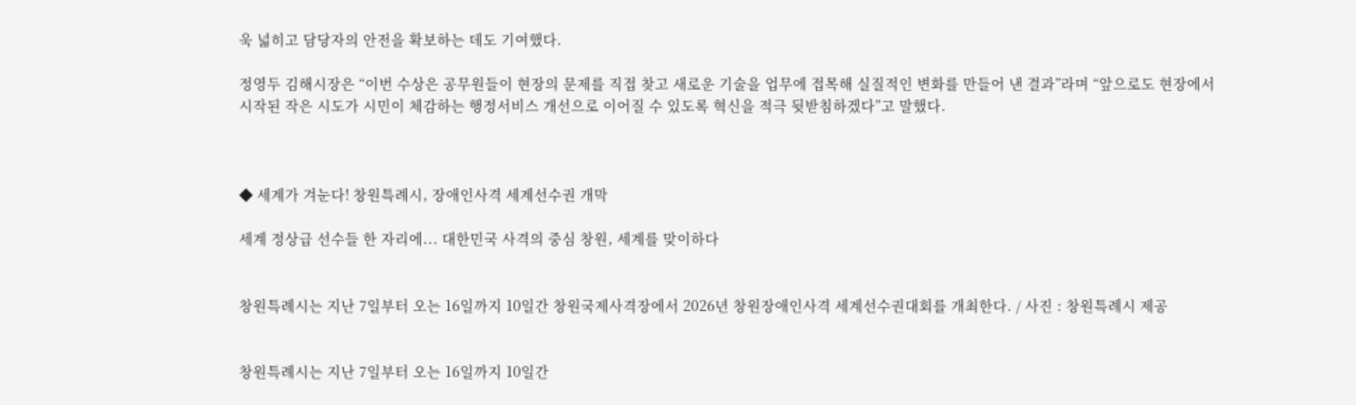욱 넓히고 담당자의 안전을 확보하는 데도 기여했다.

정영두 김해시장은 “이번 수상은 공무원들이 현장의 문제를 직접 찾고 새로운 기술을 업무에 접목해 실질적인 변화를 만들어 낸 결과”라며 “앞으로도 현장에서 시작된 작은 시도가 시민이 체감하는 행정서비스 개선으로 이어질 수 있도록 혁신을 적극 뒷받침하겠다”고 말했다.



◆ 세계가 겨눈다! 창원특례시, 장애인사격 세계선수권 개막

세계 정상급 선수들 한 자리에... 대한민국 사격의 중심 창원, 세계를 맞이하다


창원특례시는 지난 7일부터 오는 16일까지 10일간 창원국제사격장에서 2026년 창원장애인사격 세계선수권대회를 개최한다. / 사진 : 창원특례시 제공


창원특례시는 지난 7일부터 오는 16일까지 10일간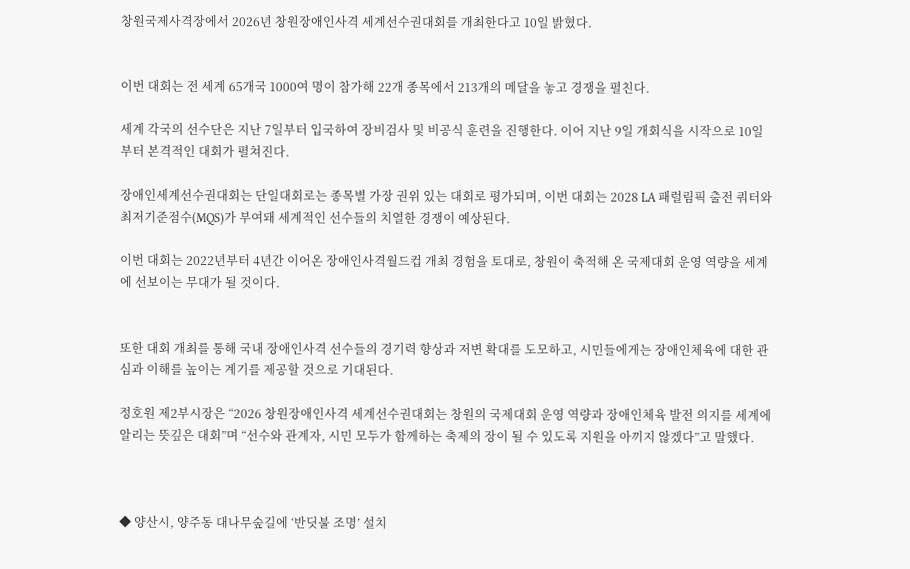창원국제사격장에서 2026년 창원장애인사격 세계선수권대회를 개최한다고 10일 밝혔다.


이번 대회는 전 세계 65개국 1000여 명이 참가해 22개 종목에서 213개의 메달을 놓고 경쟁을 펼친다.

세계 각국의 선수단은 지난 7일부터 입국하여 장비검사 및 비공식 훈련을 진행한다. 이어 지난 9일 개회식을 시작으로 10일부터 본격적인 대회가 펼쳐진다.

장애인세계선수권대회는 단일대회로는 종목별 가장 권위 있는 대회로 평가되며, 이번 대회는 2028 LA 패럴림픽 출전 쿼터와 최저기준점수(MQS)가 부여돼 세계적인 선수들의 치열한 경쟁이 예상된다.

이번 대회는 2022년부터 4년간 이어온 장애인사격월드컵 개최 경험을 토대로, 창원이 축적해 온 국제대회 운영 역량을 세계에 선보이는 무대가 될 것이다.


또한 대회 개최를 통해 국내 장애인사격 선수들의 경기력 향상과 저변 확대를 도모하고, 시민들에게는 장애인체육에 대한 관심과 이해를 높이는 계기를 제공할 것으로 기대된다.

정호원 제2부시장은 “2026 창원장애인사격 세계선수권대회는 창원의 국제대회 운영 역량과 장애인체육 발전 의지를 세계에 알리는 뜻깊은 대회”며 “선수와 관계자, 시민 모두가 함께하는 축제의 장이 될 수 있도록 지원을 아끼지 않겠다”고 말했다.



◆ 양산시, 양주동 대나무숲길에 ‘반딧불 조명’ 설치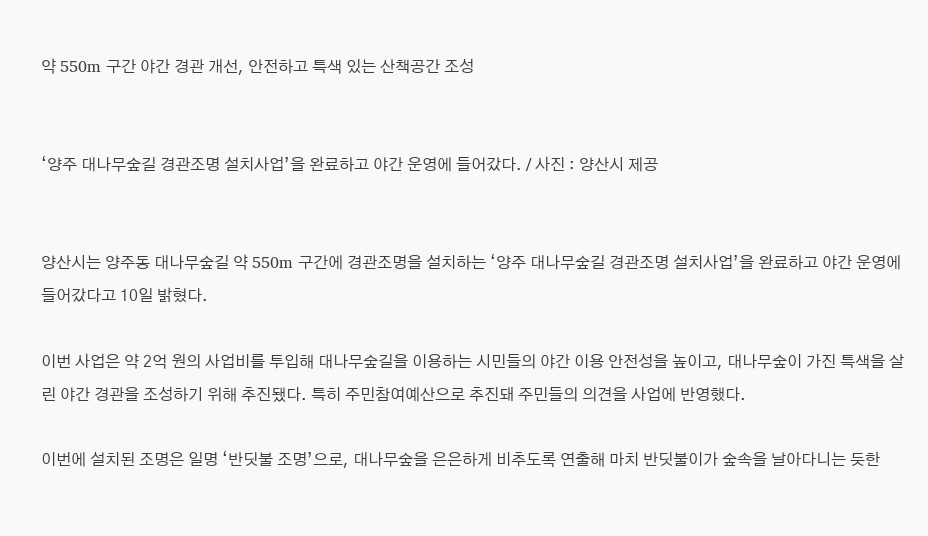약 550m 구간 야간 경관 개선, 안전하고 특색 있는 산책공간 조성


‘양주 대나무숲길 경관조명 설치사업’을 완료하고 야간 운영에 들어갔다. / 사진 : 양산시 제공


양산시는 양주동 대나무숲길 약 550m 구간에 경관조명을 설치하는 ‘양주 대나무숲길 경관조명 설치사업’을 완료하고 야간 운영에 들어갔다고 10일 밝혔다.

이번 사업은 약 2억 원의 사업비를 투입해 대나무숲길을 이용하는 시민들의 야간 이용 안전성을 높이고, 대나무숲이 가진 특색을 살린 야간 경관을 조성하기 위해 추진됐다. 특히 주민참여예산으로 추진돼 주민들의 의견을 사업에 반영했다.

이번에 설치된 조명은 일명 ‘반딧불 조명’으로, 대나무숲을 은은하게 비추도록 연출해 마치 반딧불이가 숲속을 날아다니는 듯한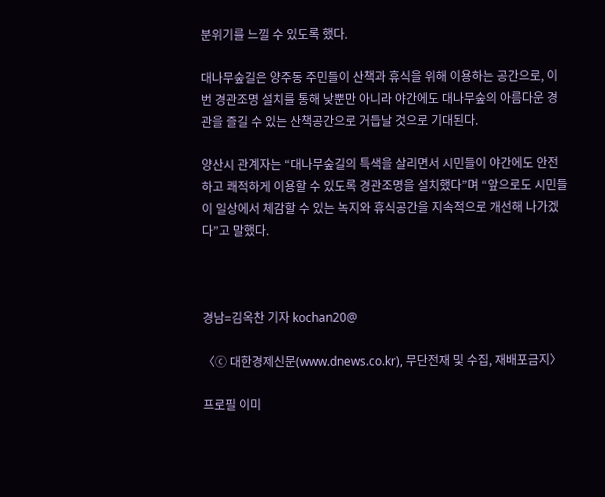분위기를 느낄 수 있도록 했다.

대나무숲길은 양주동 주민들이 산책과 휴식을 위해 이용하는 공간으로, 이번 경관조명 설치를 통해 낮뿐만 아니라 야간에도 대나무숲의 아름다운 경관을 즐길 수 있는 산책공간으로 거듭날 것으로 기대된다.

양산시 관계자는 “대나무숲길의 특색을 살리면서 시민들이 야간에도 안전하고 쾌적하게 이용할 수 있도록 경관조명을 설치했다”며 “앞으로도 시민들이 일상에서 체감할 수 있는 녹지와 휴식공간을 지속적으로 개선해 나가겠다”고 말했다.



경남=김옥찬 기자 kochan20@

〈ⓒ 대한경제신문(www.dnews.co.kr), 무단전재 및 수집, 재배포금지〉

프로필 이미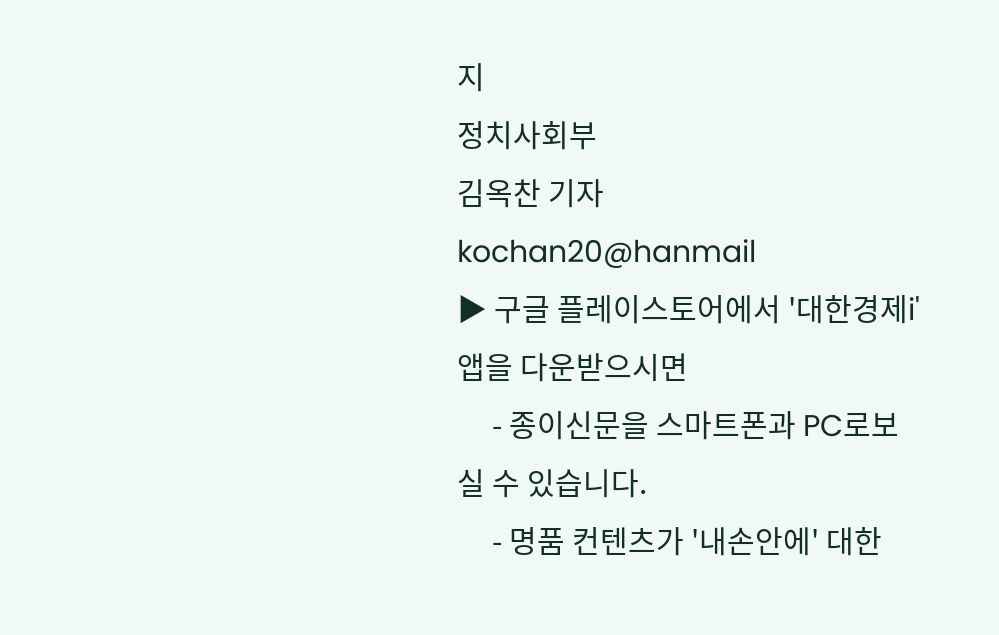지
정치사회부
김옥찬 기자
kochan20@hanmail
▶ 구글 플레이스토어에서 '대한경제i' 앱을 다운받으시면
     - 종이신문을 스마트폰과 PC로보실 수 있습니다.
     - 명품 컨텐츠가 '내손안에' 대한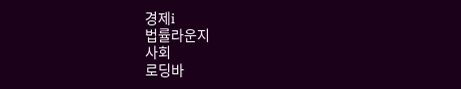경제i
법률라운지
사회
로딩바